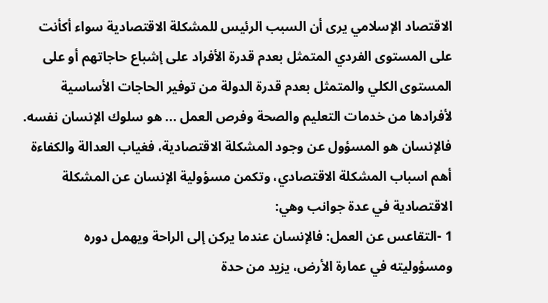الاقتصاد الإسلامي يرى أن السبب الرئيس للمشكلة الاقتصادية سواء أكأنت على المستوى الفردي المتمثل بعدم قدرة الأفراد على إشباع حاجاتهم أو على المستوى الكلي والمتمثل بعدم قدرة الدولة من توفير الحاجات الأساسية لأفرادها من خدمات التعليم والصحة وفرص العمل ... هو سلوك الإنسان نفسه. فالإنسان هو المسؤول عن وجود المشكلة الاقتصادية، فغياب العدالة والكفاءة أهم اسباب المشكلة الاقتصادي، وتكمن مسؤولية الإنسان عن المشكلة الاقتصادية في عدة جوانب وهي:
1 -التقاعس عن العمل: فالإنسان عندما يركن إلى الراحة ويهمل دوره ومسؤوليته في عمارة الأرض، يزيد من حدة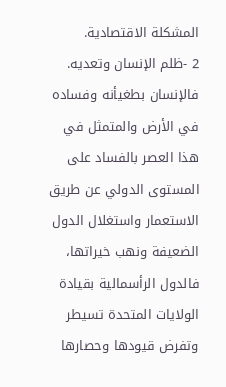المشكلة الاقتصادية.
2 -ظلم الإنسان وتعديه. فالإنسان بطغيأنه وفساده في الأرض والمتمثل في هذا العصر بالفساد على المستوى الدولي عن طريق الاستعمار واستغلال الدول الضعيفة ونهب خيراتها، فالدول الرأسمالية بقيادة الولايات المتحدة تسيطر وتفرض قيودها وحصارها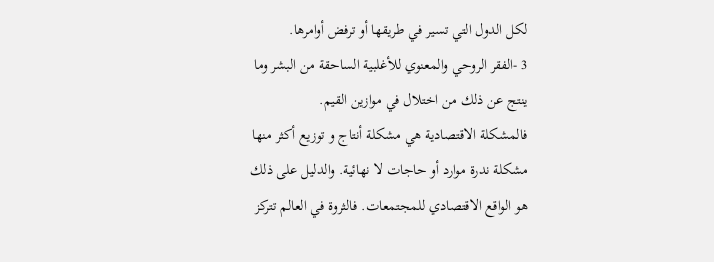لكل الدول التي تسير في طريقها أو ترفض أوامرها.
3 -الفقر الروحي والمعنوي للأغلبية الساحقة من البشر وما ينتج عن ذلك من اختلال في موازين القيم.
فالمشكلة الاقتصادية هي مشكلة أنتاج و توزيع أكثر منها مشكلة ندرة موارد أو حاجات لا نهائية. والدليل على ذلك هو الواقع الاقتصادي للمجتمعات. فالثروة في العالم تتركز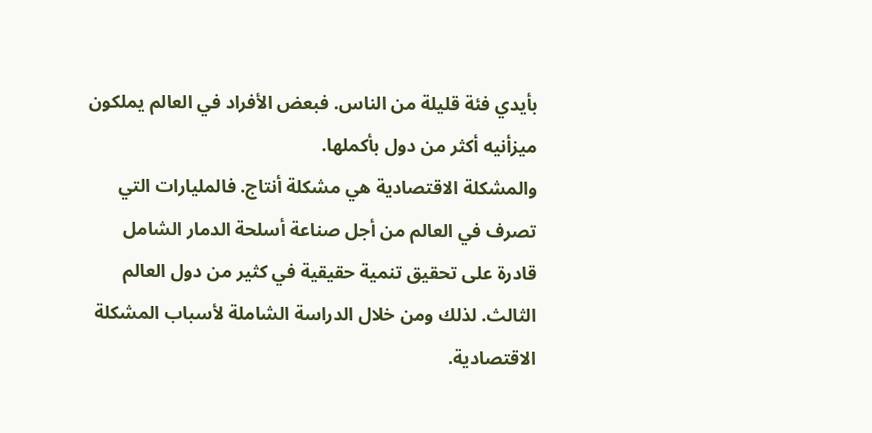بأيدي فئة قليلة من الناس. فبعض الأفراد في العالم يملكون ميزأنيه أكثر من دول بأكملها.
والمشكلة الاقتصادية هي مشكلة أنتاج. فالمليارات التي تصرف في العالم من أجل صناعة أسلحة الدمار الشامل قادرة على تحقيق تنمية حقيقية في كثير من دول العالم الثالث. لذلك ومن خلال الدراسة الشاملة لأسباب المشكلة الاقتصادية.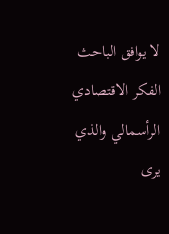لا يوافق الباحث الفكر الاقتصادي الرأسمالي والذي يرى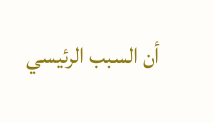أن السبب الرئيسي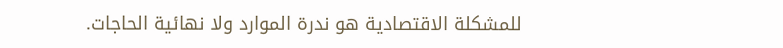للمشكلة الاقتصادية هو ندرة الموارد ولا نهائية الحاجات.